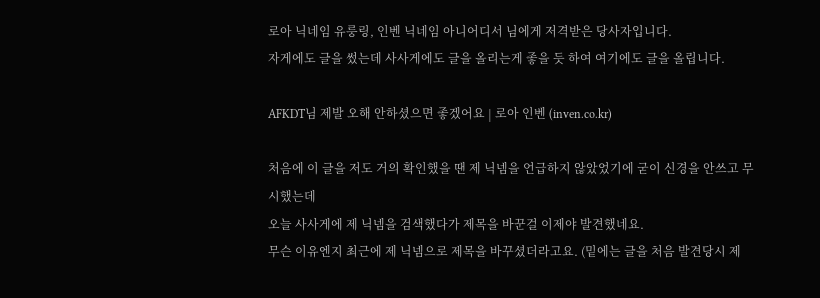로아 닉네임 유룽링, 인벤 닉네임 아니어디서 님에게 저격받은 당사자입니다.
자게에도 글을 썼는데 사사게에도 글을 올리는게 좋을 듯 하여 여기에도 글을 올립니다.

AFKDT님 제발 오해 안하셨으면 좋겠어요 | 로아 인벤 (inven.co.kr)

처음에 이 글을 저도 거의 확인했을 땐 제 닉넴을 언급하지 않았었기에 굳이 신경을 안쓰고 무시했는데
오늘 사사게에 제 닉넴을 검색했다가 제목을 바꾼걸 이제야 발견했네요.
무슨 이유엔지 최근에 제 닉넴으로 제목을 바꾸셨더라고요. (밑에는 글을 처음 발견당시 제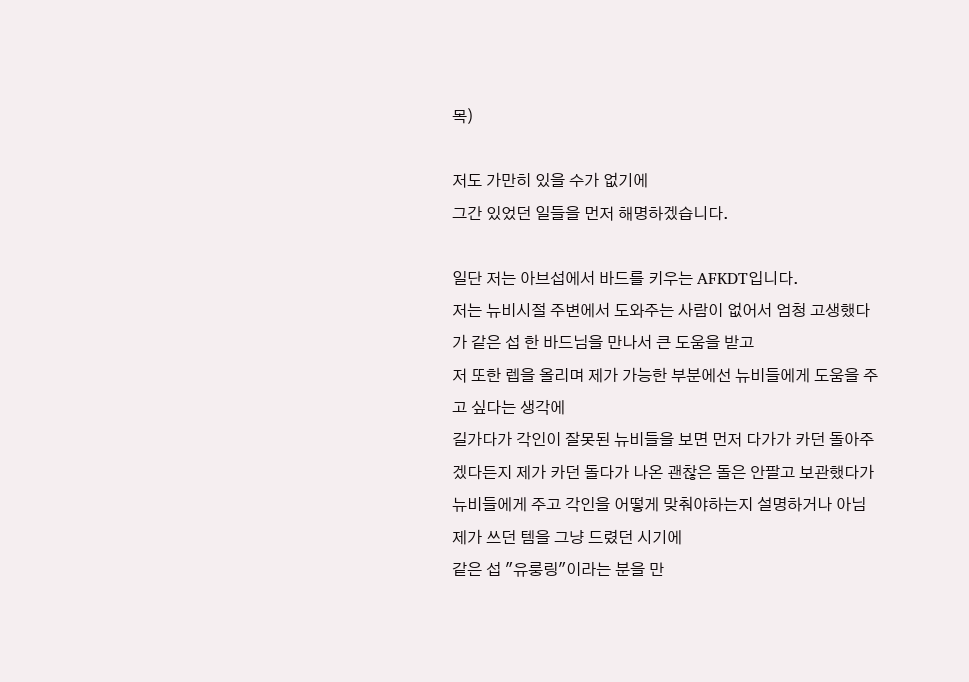목)

저도 가만히 있을 수가 없기에
그간 있었던 일들을 먼저 해명하겠습니다.

일단 저는 아브섭에서 바드를 키우는 AFKDT입니다.
저는 뉴비시절 주변에서 도와주는 사람이 없어서 엄청 고생했다가 같은 섭 한 바드님을 만나서 큰 도움을 받고
저 또한 렙을 올리며 제가 가능한 부분에선 뉴비들에게 도움을 주고 싶다는 생각에
길가다가 각인이 잘못된 뉴비들을 보면 먼저 다가가 카던 돌아주겠다든지 제가 카던 돌다가 나온 괜찮은 돌은 안팔고 보관했다가 뉴비들에게 주고 각인을 어떻게 맞춰야하는지 설명하거나 아님 제가 쓰던 템을 그냥 드렸던 시기에
같은 섭 "유룽링"이라는 분을 만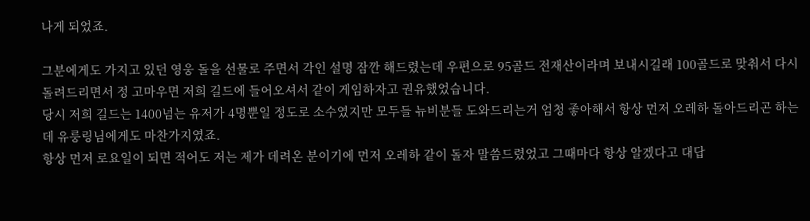나게 되었죠.

그분에게도 가지고 있던 영웅 돌을 선물로 주면서 각인 설명 잠깐 해드렸는데 우편으로 95골드 전재산이라며 보내시길래 100골드로 맞춰서 다시 돌려드리면서 정 고마우면 저희 길드에 들어오셔서 같이 게임하자고 권유했었습니다.
당시 저희 길드는 1400넘는 유저가 4명뿐일 정도로 소수였지만 모두들 뉴비분들 도와드리는거 엄청 좋아해서 항상 먼저 오레하 돌아드리곤 하는데 유룽링님에게도 마찬가지였죠.
항상 먼저 로요일이 되면 적어도 저는 제가 데려온 분이기에 먼저 오레하 같이 돌자 말씀드렸었고 그때마다 항상 알겠다고 대답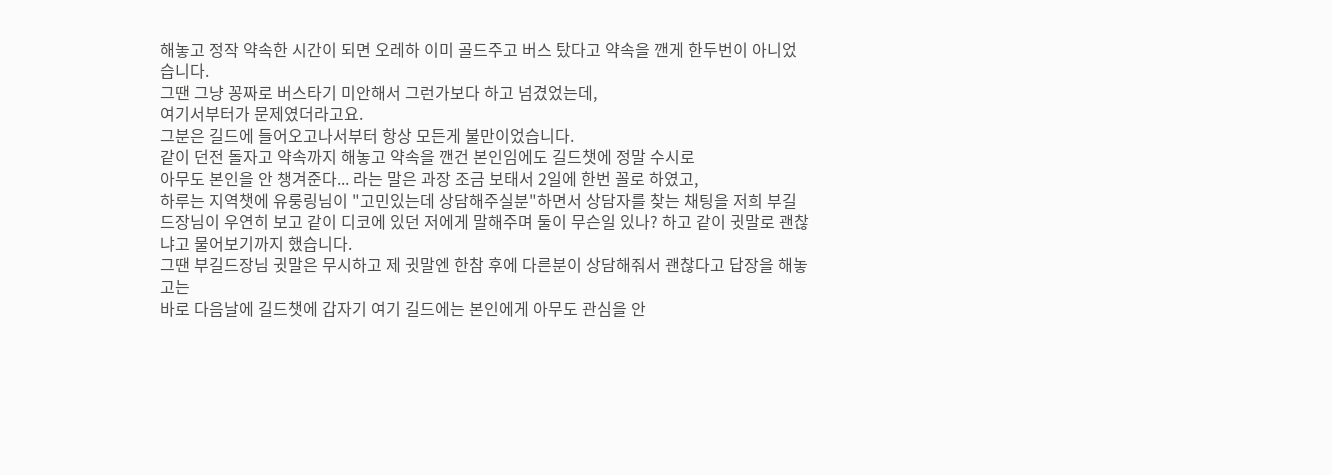해놓고 정작 약속한 시간이 되면 오레하 이미 골드주고 버스 탔다고 약속을 깬게 한두번이 아니었습니다.
그땐 그냥 꽁짜로 버스타기 미안해서 그런가보다 하고 넘겼었는데,
여기서부터가 문제였더라고요.
그분은 길드에 들어오고나서부터 항상 모든게 불만이었습니다.
같이 던전 돌자고 약속까지 해놓고 약속을 깬건 본인임에도 길드챗에 정말 수시로
아무도 본인을 안 챙겨준다... 라는 말은 과장 조금 보태서 2일에 한번 꼴로 하였고,
하루는 지역챗에 유룽링님이 "고민있는데 상담해주실분"하면서 상담자를 찾는 채팅을 저희 부길드장님이 우연히 보고 같이 디코에 있던 저에게 말해주며 둘이 무슨일 있나? 하고 같이 귓말로 괜찮냐고 물어보기까지 했습니다.
그땐 부길드장님 귓말은 무시하고 제 귓말엔 한참 후에 다른분이 상담해줘서 괜찮다고 답장을 해놓고는
바로 다음날에 길드챗에 갑자기 여기 길드에는 본인에게 아무도 관심을 안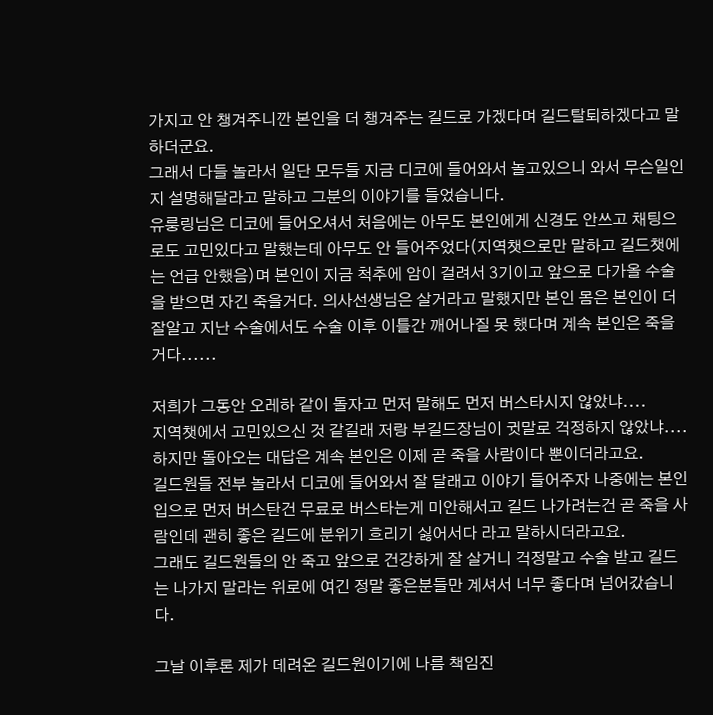가지고 안 챙겨주니깐 본인을 더 챙겨주는 길드로 가겠다며 길드탈퇴하겠다고 말하더군요.
그래서 다들 놀라서 일단 모두들 지금 디코에 들어와서 놀고있으니 와서 무슨일인지 설명해달라고 말하고 그분의 이야기를 들었습니다.
유룽링님은 디코에 들어오셔서 처음에는 아무도 본인에게 신경도 안쓰고 채팅으로도 고민있다고 말했는데 아무도 안 들어주었다(지역챗으로만 말하고 길드챗에는 언급 안했음)며 본인이 지금 척추에 암이 걸려서 3기이고 앞으로 다가올 수술을 받으면 자긴 죽을거다. 의사선생님은 살거라고 말했지만 본인 몸은 본인이 더 잘알고 지난 수술에서도 수술 이후 이틀간 깨어나질 못 했다며 계속 본인은 죽을거다......

저희가 그동안 오레하 같이 돌자고 먼저 말해도 먼저 버스타시지 않았냐....
지역챗에서 고민있으신 것 같길래 저랑 부길드장님이 귓말로 걱정하지 않았냐....
하지만 돌아오는 대답은 계속 본인은 이제 곧 죽을 사람이다 뿐이더라고요.
길드원들 전부 놀라서 디코에 들어와서 잘 달래고 이야기 들어주자 나중에는 본인 입으로 먼저 버스탄건 무료로 버스타는게 미안해서고 길드 나가려는건 곧 죽을 사람인데 괜히 좋은 길드에 분위기 흐리기 싫어서다 라고 말하시더라고요.
그래도 길드원들의 안 죽고 앞으로 건강하게 잘 살거니 걱정말고 수술 받고 길드는 나가지 말라는 위로에 여긴 정말 좋은분들만 계셔서 너무 좋다며 넘어갔습니다.

그날 이후론 제가 데려온 길드원이기에 나름 책임진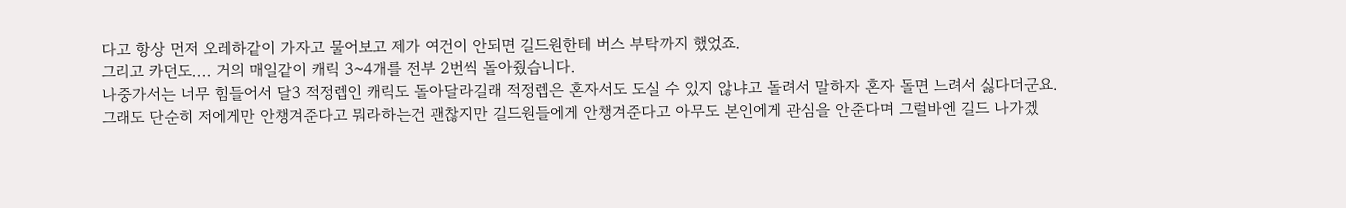다고 항상 먼저 오레하같이 가자고 물어보고 제가 여건이 안되면 길드원한테 버스 부탁까지 했었죠.
그리고 카던도.... 거의 매일같이 캐릭 3~4개를 전부 2번씩 돌아줬습니다.
나중가서는 너무 힘들어서 달3 적정렙인 캐릭도 돌아달라길래 적정렙은 혼자서도 도실 수 있지 않냐고 돌려서 말하자 혼자 돌면 느려서 싫다더군요.
그래도 단순히 저에게만 안챙겨준다고 뭐라하는건 괜찮지만 길드원들에게 안챙겨준다고 아무도 본인에게 관심을 안준다며 그럴바엔 길드 나가겠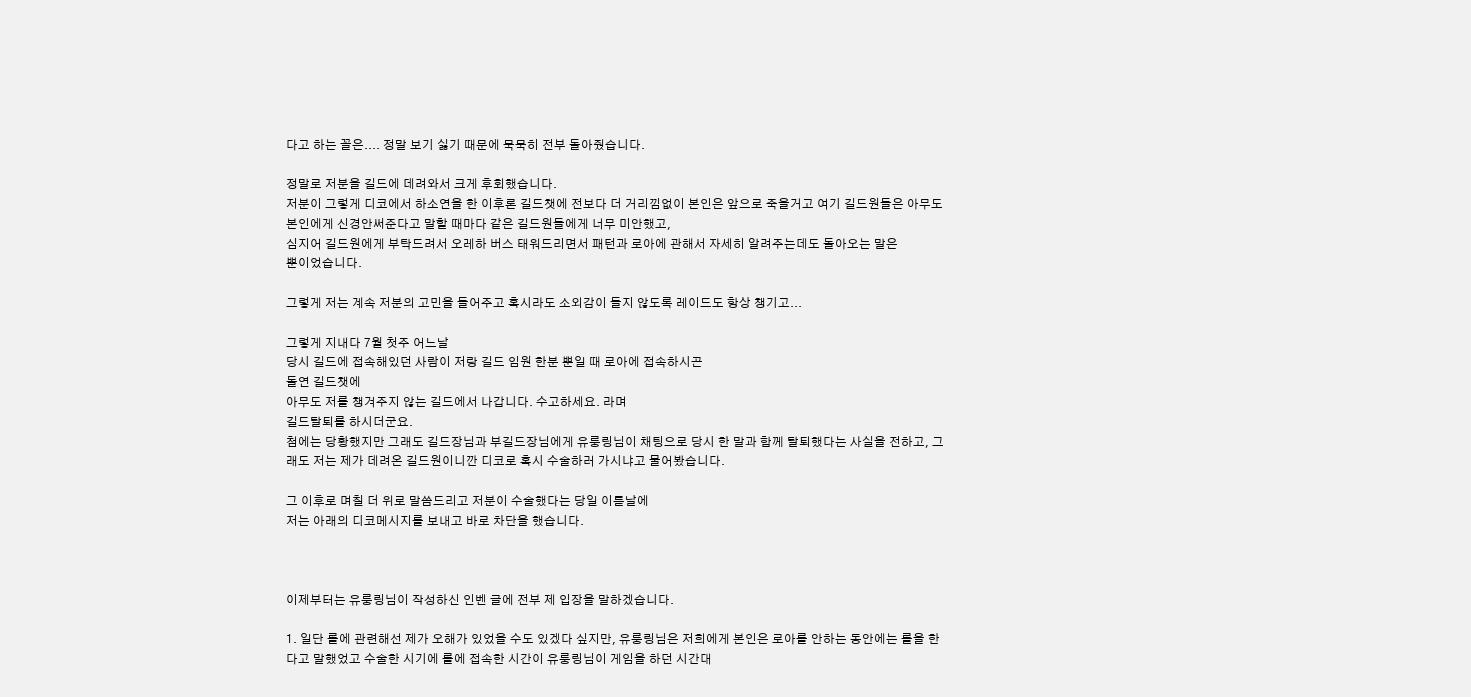다고 하는 꼴은.... 정말 보기 싫기 때문에 묵묵히 전부 돌아줬습니다.

정말로 저분을 길드에 데려와서 크게 후회했습니다.
저분이 그렇게 디코에서 하소연을 한 이후론 길드챗에 전보다 더 거리낌없이 본인은 앞으로 죽을거고 여기 길드원들은 아무도 본인에게 신경안써준다고 말할 때마다 같은 길드원들에게 너무 미안했고,
심지어 길드원에게 부탁드려서 오레하 버스 태워드리면서 패턴과 로아에 관해서 자세히 알려주는데도 돌아오는 말은
뿐이었습니다.

그렇게 저는 계속 저분의 고민을 들어주고 혹시라도 소외감이 들지 않도록 레이드도 항상 챙기고...

그렇게 지내다 7월 첫주 어느날
당시 길드에 접속해있던 사람이 저랑 길드 임원 한분 뿐일 때 로아에 접속하시곤
돌연 길드챗에
아무도 저를 챙겨주지 않는 길드에서 나갑니다. 수고하세요. 라며
길드탈퇴를 하시더군요.
첨에는 당황했지만 그래도 길드장님과 부길드장님에게 유룽링님이 채팅으로 당시 한 말과 함께 탈퇴했다는 사실을 전하고, 그래도 저는 제가 데려온 길드원이니깐 디코로 혹시 수술하러 가시냐고 물어봤습니다.

그 이후로 며칠 더 위로 말씀드리고 저분이 수술했다는 당일 이튿날에
저는 아래의 디코메시지를 보내고 바로 차단을 했습니다.



이제부터는 유룽링님이 작성하신 인벤 글에 전부 제 입장을 말하겠습니다.

1. 일단 롤에 관련해선 제가 오해가 있었을 수도 있겠다 싶지만, 유룽링님은 저희에게 본인은 로아를 안하는 동안에는 롤을 한다고 말했었고 수술한 시기에 롤에 접속한 시간이 유룽링님이 게임을 하던 시간대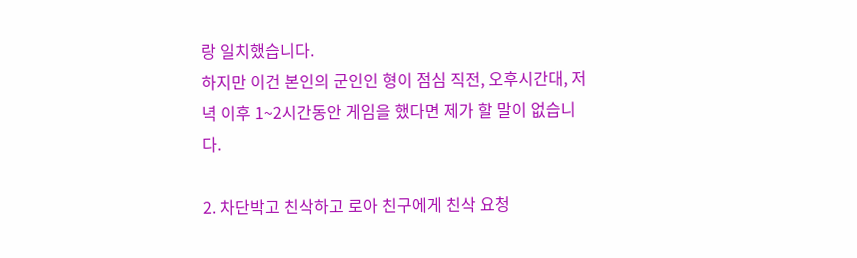랑 일치했습니다.
하지만 이건 본인의 군인인 형이 점심 직전, 오후시간대, 저녁 이후 1~2시간동안 게임을 했다면 제가 할 말이 없습니다.

2. 차단박고 친삭하고 로아 친구에게 친삭 요청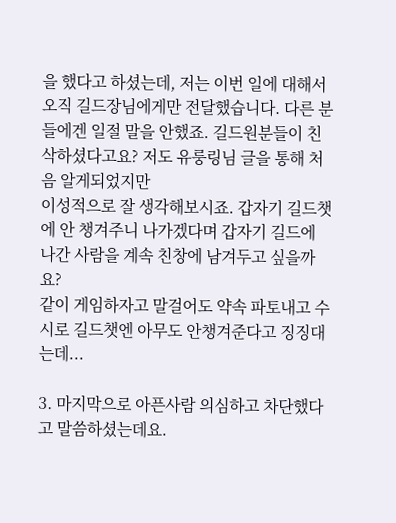을 했다고 하셨는데, 저는 이번 일에 대해서 오직 길드장님에게만 전달했습니다. 다른 분들에겐 일절 말을 안했죠. 길드원분들이 친삭하셨다고요? 저도 유룽링님 글을 통해 처음 알게되었지만
이성적으로 잘 생각해보시죠. 갑자기 길드챗에 안 챙겨주니 나가겠다며 갑자기 길드에 나간 사람을 계속 친창에 남겨두고 싶을까요?
같이 게임하자고 말걸어도 약속 파토내고 수시로 길드챗엔 아무도 안챙겨준다고 징징대는데...

3. 마지막으로 아픈사람 의심하고 차단했다고 말씀하셨는데요.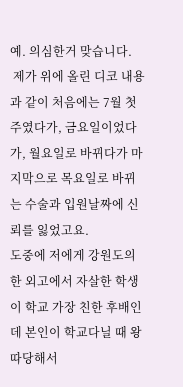예. 의심한거 맞습니다.
 제가 위에 올린 디코 내용과 같이 처음에는 7월 첫주였다가, 금요일이었다가, 월요일로 바뀌다가 마지막으로 목요일로 바뀌는 수술과 입원날짜에 신뢰를 잃었고요.
도중에 저에게 강원도의 한 외고에서 자살한 학생이 학교 가장 친한 후배인데 본인이 학교다닐 때 왕따당해서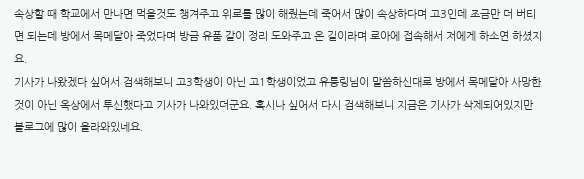속상할 때 학교에서 만나면 먹을것도 챙겨주고 위로를 많이 해줬는데 죽어서 많이 속상하다며 고3인데 조금만 더 버티면 되는데 방에서 목메달아 죽었다며 방금 유품 같이 정리 도와주고 온 길이라며 로아에 접속해서 저에게 하소연 하셨지요.
기사가 나왔겠다 싶어서 검색해보니 고3학생이 아닌 고1학생이었고 유룽링님이 말씀하신대로 방에서 목메달아 사망한 것이 아닌 옥상에서 투신했다고 기사가 나와있더군요. 혹시나 싶어서 다시 검색해보니 지금은 기사가 삭제되어있지만 블로그에 많이 올라와있네요.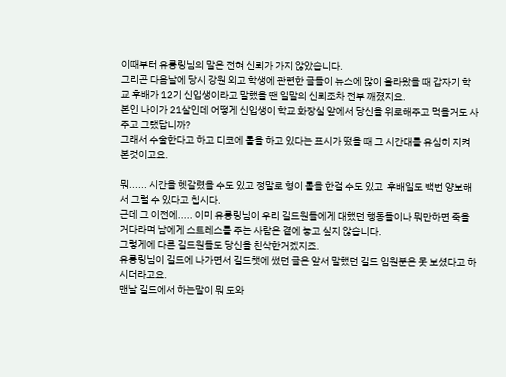이때부터 유룽링님의 말은 전혀 신뢰가 가지 않았습니다.
그리곤 다음날에 당시 강원 외고 학생에 관련한 글들이 뉴스에 많이 올라왔을 때 갑자기 학교 후배가 12기 신입생이라고 말했을 땐 일말의 신뢰조차 전부 깨졌지요.
본인 나이가 21살인데 어떻게 신입생이 학교 화장실 앞에서 당신을 위로해주고 먹을거도 사주고 그랬답니까?
그래서 수술한다고 하고 디코에 롤을 하고 있다는 표시가 떴을 때 그 시간대를 유심히 지켜본것이고요.

뭐...... 시간을 헷갈렸을 수도 있고 정말로 형이 롤을 한걸 수도 있고  후배일도 백번 양보해서 그럴 수 있다고 칩시다.
근데 그 이전에..... 이미 유룽링님이 우리 길드원들에게 대했던 행동들이나 뭐만하면 죽을거다라며 남에게 스트레스를 주는 사람은 곁에 놓고 싶지 않습니다.
그렇게에 다른 길드원들도 당신을 친삭한거겠지죠.
유룽링님이 길드에 나가면서 길드챗에 썼던 글은 앞서 말했던 길드 임원분은 못 보셨다고 하시더라고요.
맨날 길드에서 하는말이 뭐 도와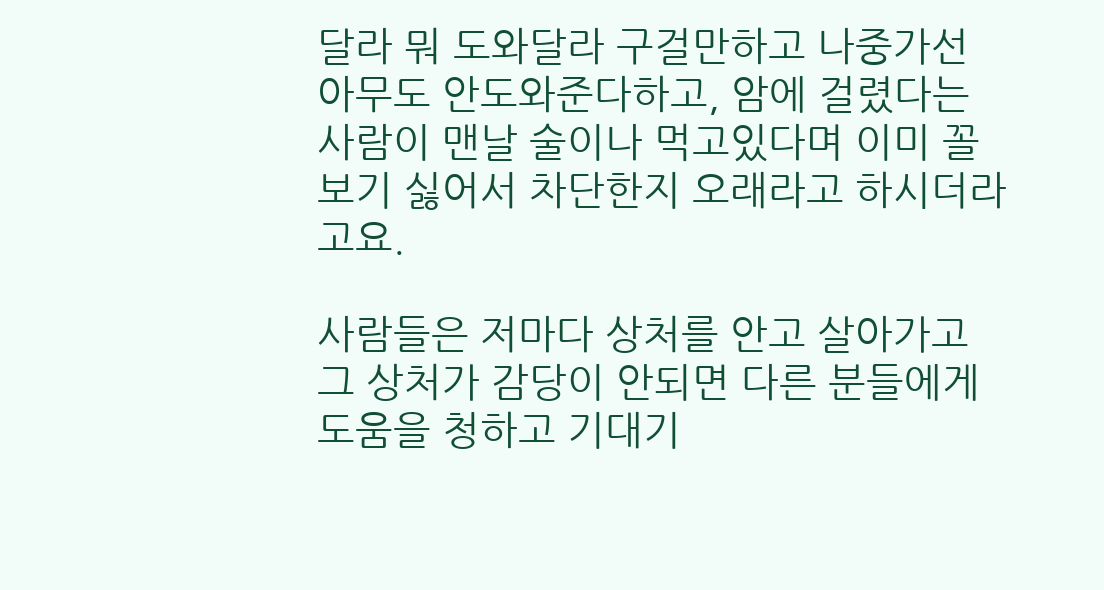달라 뭐 도와달라 구걸만하고 나중가선 아무도 안도와준다하고, 암에 걸렸다는 사람이 맨날 술이나 먹고있다며 이미 꼴보기 싫어서 차단한지 오래라고 하시더라고요.

사람들은 저마다 상처를 안고 살아가고 그 상처가 감당이 안되면 다른 분들에게 도움을 청하고 기대기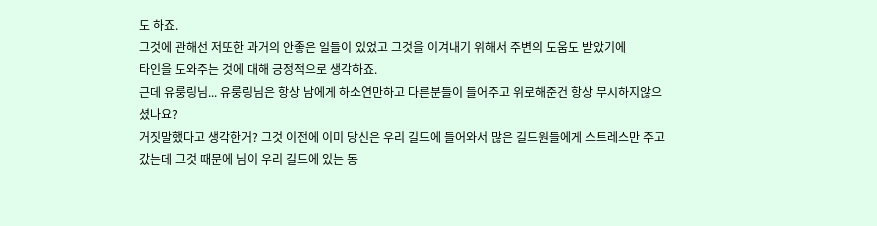도 하죠.
그것에 관해선 저또한 과거의 안좋은 일들이 있었고 그것을 이겨내기 위해서 주변의 도움도 받았기에
타인을 도와주는 것에 대해 긍정적으로 생각하죠.
근데 유룽링님... 유룽링님은 항상 남에게 하소연만하고 다른분들이 들어주고 위로해준건 항상 무시하지않으셨나요?
거짓말했다고 생각한거? 그것 이전에 이미 당신은 우리 길드에 들어와서 많은 길드원들에게 스트레스만 주고 갔는데 그것 때문에 님이 우리 길드에 있는 동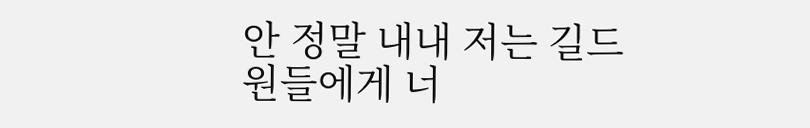안 정말 내내 저는 길드원들에게 너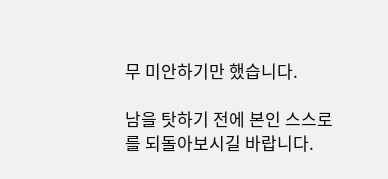무 미안하기만 했습니다.

남을 탓하기 전에 본인 스스로를 되돌아보시길 바랍니다.